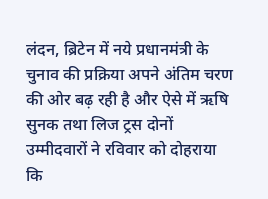लंदन, ब्रिटेन में नये प्रधानमंत्री के चुनाव की प्रक्रिया अपने अंतिम चरण की ओर बढ़ रही है और ऐसे में ऋषि सुनक तथा लिज ट्रस दोनों उम्मीदवारों ने रविवार को दोहराया कि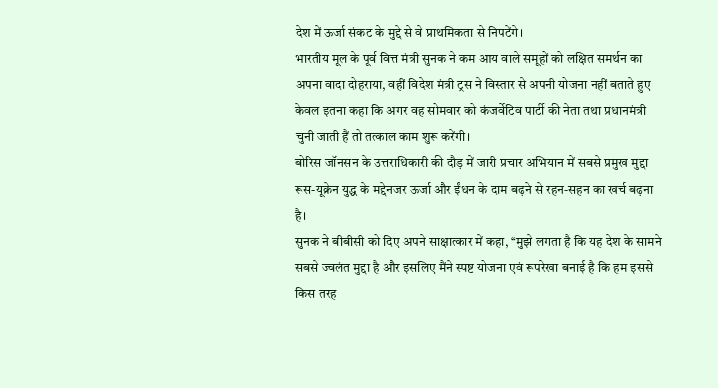देश में ऊर्जा संकट के मुद्दे से वे प्राथमिकता से निपटेंगे।
भारतीय मूल के पूर्व वित्त मंत्री सुनक ने कम आय वाले समूहों को लक्षित समर्थन का अपना वादा दोहराया, वहीं विदेश मंत्री ट्रस ने विस्तार से अपनी योजना नहीं बताते हुए केवल इतना कहा कि अगर वह सोमवार को कंजर्वेटिव पार्टी की नेता तथा प्रधानमंत्री चुनी जाती हैं तो तत्काल काम शुरू करेंगी।
बोरिस जॉनसन के उत्तराधिकारी की दौड़ में जारी प्रचार अभियान में सबसे प्रमुख मुद्दा रूस-यूक्रेन युद्ध के मद्देनजर ऊर्जा और ईंधन के दाम बढ़ने से रहन-सहन का खर्च बढ़ना है।
सुनक ने बीबीसी को दिए अपने साक्षात्कार में कहा, ‘‘मुझे लगता है कि यह देश के सामने सबसे ज्वलंत मुद्दा है और इसलिए मैंने स्पष्ट योजना एवं रूपरेखा बनाई है कि हम इससे किस तरह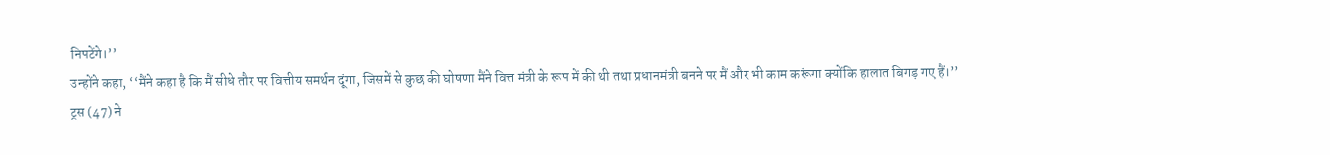निपटेंगे।’’
उन्होंने कहा, ‘‘मैंने कहा है कि मैं सीधे तौर पर वित्तीय समर्थन दूंगा, जिसमें से कुछ की घोषणा मैंने वित्त मंत्री के रूप में की थी तथा प्रधानमंत्री बनने पर मैं और भी काम करूंगा क्योंकि हालात बिगड़ गए हैं।’’
ट्रस (47) ने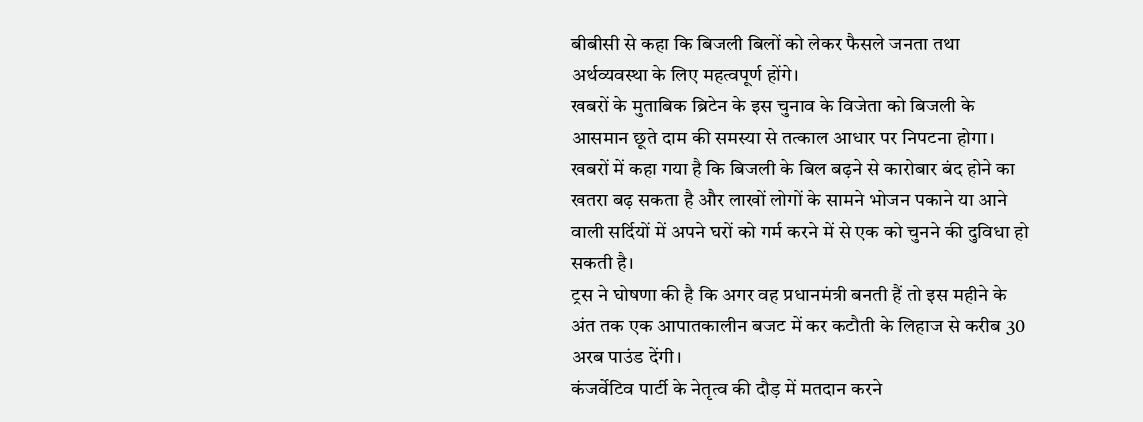बीबीसी से कहा कि बिजली बिलों को लेकर फैसले जनता तथा अर्थव्यवस्था के लिए महत्वपूर्ण होंगे।
खबरों के मुताबिक ब्रिटेन के इस चुनाव के विजेता को बिजली के आसमान छूते दाम की समस्या से तत्काल आधार पर निपटना होगा। खबरों में कहा गया है कि बिजली के बिल बढ़ने से कारोबार बंद होने का खतरा बढ़ सकता है और लाखों लोगों के सामने भोजन पकाने या आने वाली सर्दियों में अपने घरों को गर्म करने में से एक को चुनने की दुविधा हो सकती है।
ट्रस ने घोषणा की है कि अगर वह प्रधानमंत्री बनती हैं तो इस महीने के अंत तक एक आपातकालीन बजट में कर कटौती के लिहाज से करीब 30 अरब पाउंड देंगी।
कंजर्वेटिव पार्टी के नेतृत्व की दौड़ में मतदान करने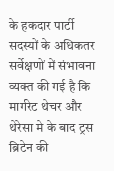के हकदार पार्टी सदस्यों के अधिकतर सर्वेक्षणों में संभावना व्यक्त की गई है कि मार्गरेट थेचर और थेरेसा मे के बाद ट्रस ब्रिटेन की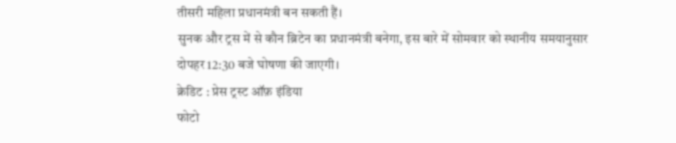तीसरी महिला प्रधानमंत्री बन सकती हैं।
सुनक और ट्रस में से कौन ब्रिटेन का प्रधानमंत्री बनेगा, इस बारे में सोमवार को स्थानीय समयानुसार दोपहर 12:30 बजे घोषणा की जाएगी।
क्रेडिट : प्रेस ट्रस्ट ऑफ़ इंडिया
फोटो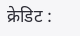क्रेडिट :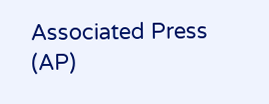Associated Press (AP)